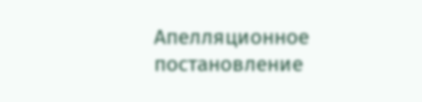Апелляционное постановление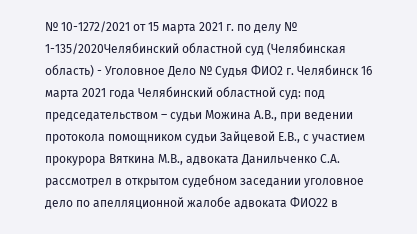№ 10-1272/2021 от 15 марта 2021 г. по делу № 1-135/2020Челябинский областной суд (Челябинская область) - Уголовное Дело № Судья ФИО2 г. Челябинск 16 марта 2021 года Челябинский областной суд: под председательством – судьи Можина А.В., при ведении протокола помощником судьи Зайцевой Е.В., с участием прокурора Вяткина М.В., адвоката Данильченко С.А. рассмотрел в открытом судебном заседании уголовное дело по апелляционной жалобе адвоката ФИО22 в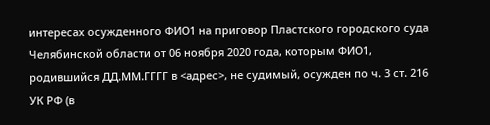интересах осужденного ФИО1 на приговор Пластского городского суда Челябинской области от 06 ноября 2020 года, которым ФИО1, родившийся ДД.ММ.ГГГГ в <адрес>, не судимый, осужден по ч. 3 ст. 216 УК РФ (в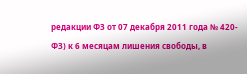редакции ФЗ от 07 декабря 2011 года № 420-ФЗ) к 6 месяцам лишения свободы, в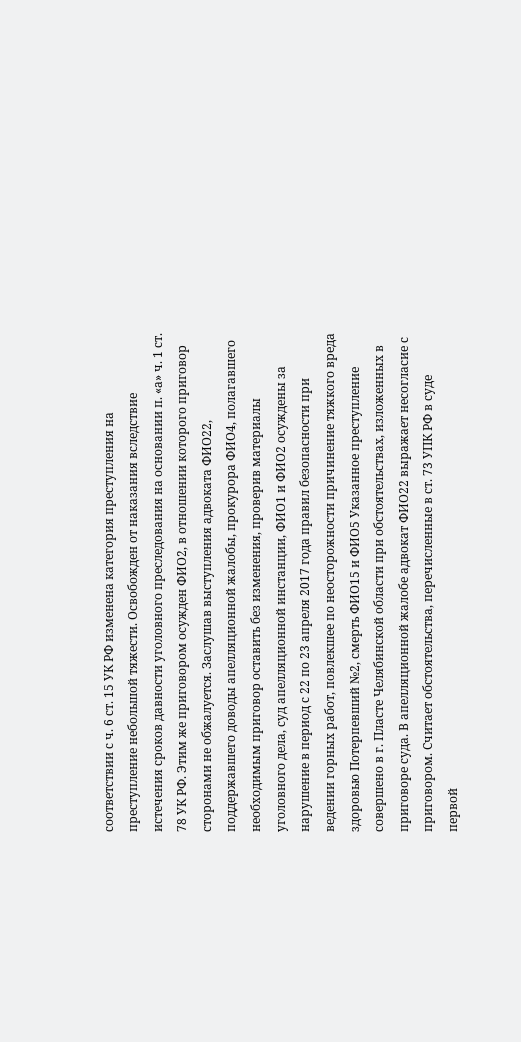соответствии с ч. 6 ст. 15 УК РФ изменена категория преступления на преступление небольшой тяжести. Освобожден от наказания вследствие истечения сроков давности уголовного преследования на основании п. «а» ч. 1 ст. 78 УК РФ. Этим же приговором осужден ФИО2, в отношении которого приговор сторонами не обжалуется. Заслушав выступления адвоката ФИО22, поддержавшего доводы апелляционной жалобы, прокурора ФИО4, полагавшего необходимым приговор оставить без изменения, проверив материалы уголовного дела, суд апелляционной инстанции, ФИО1 и ФИО2 осуждены за нарушение в период с 22 по 23 апреля 2017 года правил безопасности при ведении горных работ, повлекшее по неосторожности причинение тяжкого вреда здоровью Потерпевший №2, смерть ФИО15 и ФИО5 Указанное преступление совершено в г. Пласте Челябинской области при обстоятельствах, изложенных в приговоре суда. В апелляционной жалобе адвокат ФИО22 выражает несогласие с приговором. Считает обстоятельства, перечисленные в ст. 73 УПК РФ в суде первой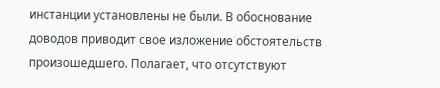инстанции установлены не были. В обоснование доводов приводит свое изложение обстоятельств произошедшего. Полагает, что отсутствуют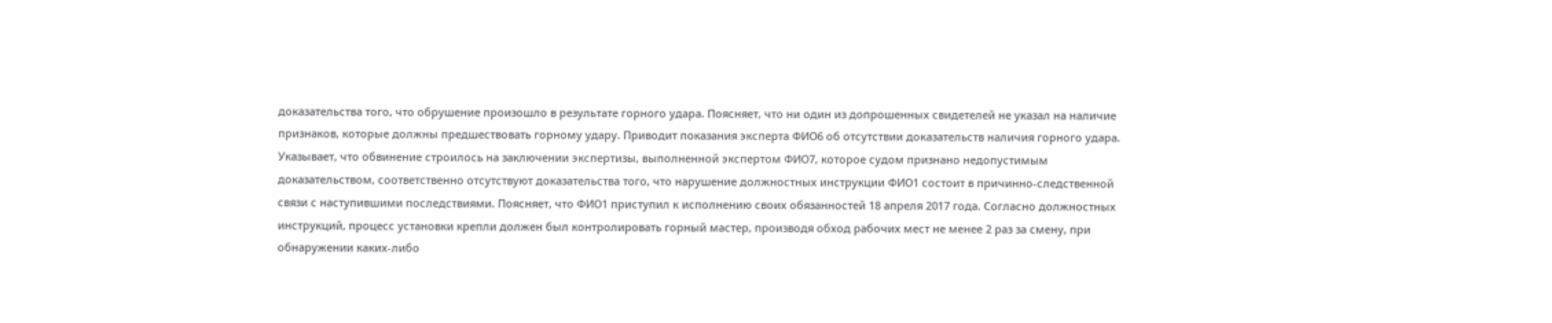доказательства того, что обрушение произошло в результате горного удара. Поясняет, что ни один из допрошенных свидетелей не указал на наличие признаков, которые должны предшествовать горному удару. Приводит показания эксперта ФИО6 об отсутствии доказательств наличия горного удара. Указывает, что обвинение строилось на заключении экспертизы, выполненной экспертом ФИО7, которое судом признано недопустимым доказательством, соответственно отсутствуют доказательства того, что нарушение должностных инструкции ФИО1 состоит в причинно-следственной связи с наступившими последствиями. Поясняет, что ФИО1 приступил к исполнению своих обязанностей 18 апреля 2017 года. Согласно должностных инструкций, процесс установки крепли должен был контролировать горный мастер, производя обход рабочих мест не менее 2 раз за смену, при обнаружении каких-либо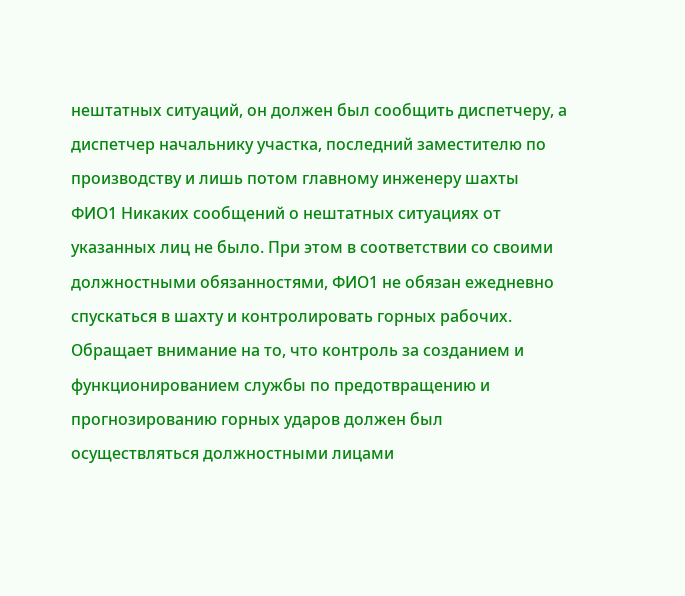нештатных ситуаций, он должен был сообщить диспетчеру, а диспетчер начальнику участка, последний заместителю по производству и лишь потом главному инженеру шахты ФИО1 Никаких сообщений о нештатных ситуациях от указанных лиц не было. При этом в соответствии со своими должностными обязанностями, ФИО1 не обязан ежедневно спускаться в шахту и контролировать горных рабочих. Обращает внимание на то, что контроль за созданием и функционированием службы по предотвращению и прогнозированию горных ударов должен был осуществляться должностными лицами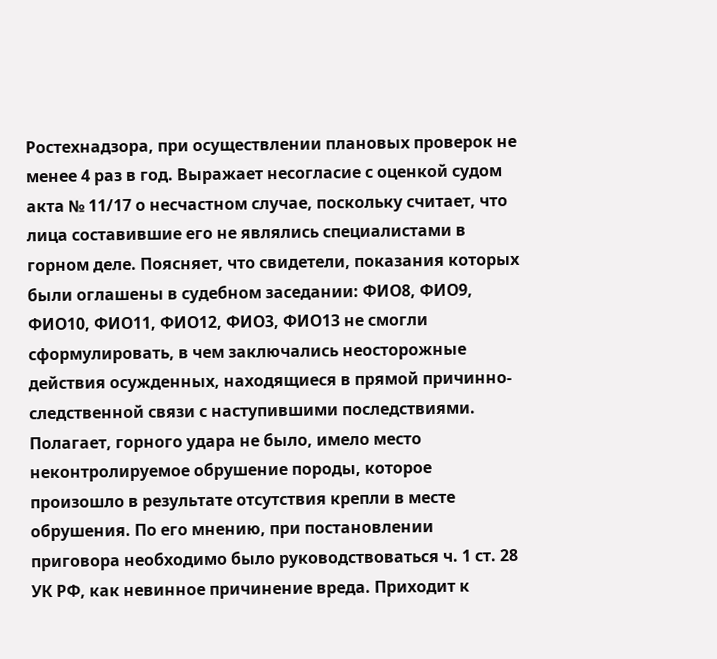Ростехнадзора, при осуществлении плановых проверок не менее 4 раз в год. Выражает несогласие с оценкой судом акта № 11/17 о несчастном случае, поскольку считает, что лица составившие его не являлись специалистами в горном деле. Поясняет, что свидетели, показания которых были оглашены в судебном заседании: ФИО8, ФИО9, ФИО10, ФИО11, ФИО12, ФИО3, ФИО13 не смогли сформулировать, в чем заключались неосторожные действия осужденных, находящиеся в прямой причинно-следственной связи с наступившими последствиями. Полагает, горного удара не было, имело место неконтролируемое обрушение породы, которое произошло в результате отсутствия крепли в месте обрушения. По его мнению, при постановлении приговора необходимо было руководствоваться ч. 1 ст. 28 УК РФ, как невинное причинение вреда. Приходит к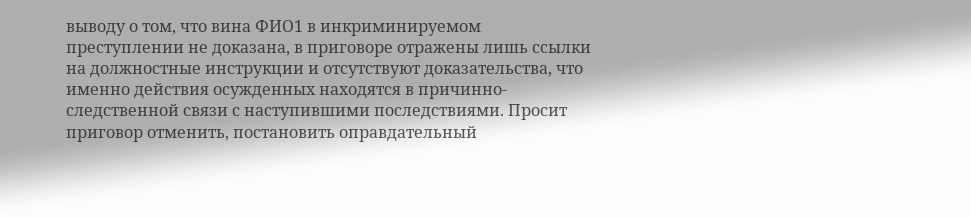выводу о том, что вина ФИО1 в инкриминируемом преступлении не доказана, в приговоре отражены лишь ссылки на должностные инструкции и отсутствуют доказательства, что именно действия осужденных находятся в причинно-следственной связи с наступившими последствиями. Просит приговор отменить, постановить оправдательный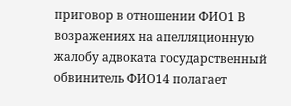приговор в отношении ФИО1 В возражениях на апелляционную жалобу адвоката государственный обвинитель ФИО14 полагает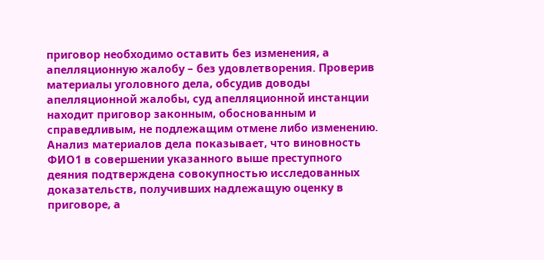приговор необходимо оставить без изменения, а апелляционную жалобу – без удовлетворения. Проверив материалы уголовного дела, обсудив доводы апелляционной жалобы, суд апелляционной инстанции находит приговор законным, обоснованным и справедливым, не подлежащим отмене либо изменению. Анализ материалов дела показывает, что виновность ФИО1 в совершении указанного выше преступного деяния подтверждена совокупностью исследованных доказательств, получивших надлежащую оценку в приговоре, а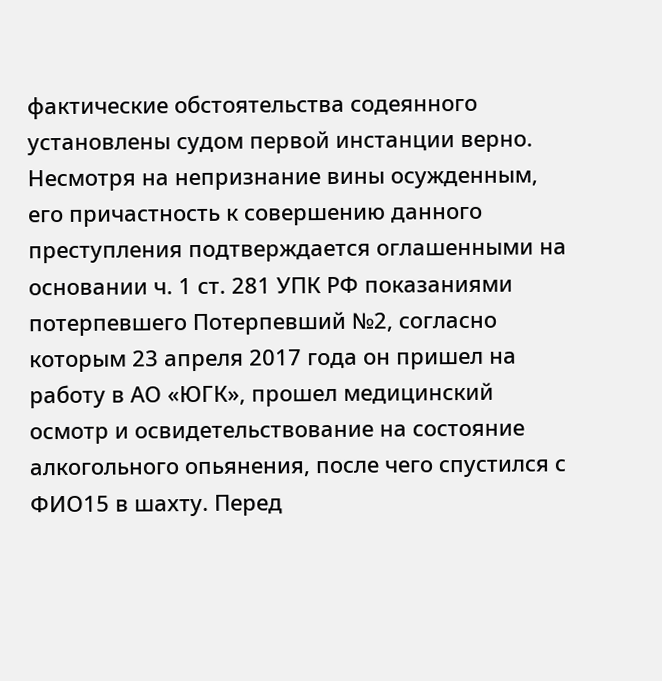фактические обстоятельства содеянного установлены судом первой инстанции верно. Несмотря на непризнание вины осужденным, его причастность к совершению данного преступления подтверждается оглашенными на основании ч. 1 ст. 281 УПК РФ показаниями потерпевшего Потерпевший №2, согласно которым 23 апреля 2017 года он пришел на работу в АО «ЮГК», прошел медицинский осмотр и освидетельствование на состояние алкогольного опьянения, после чего спустился с ФИО15 в шахту. Перед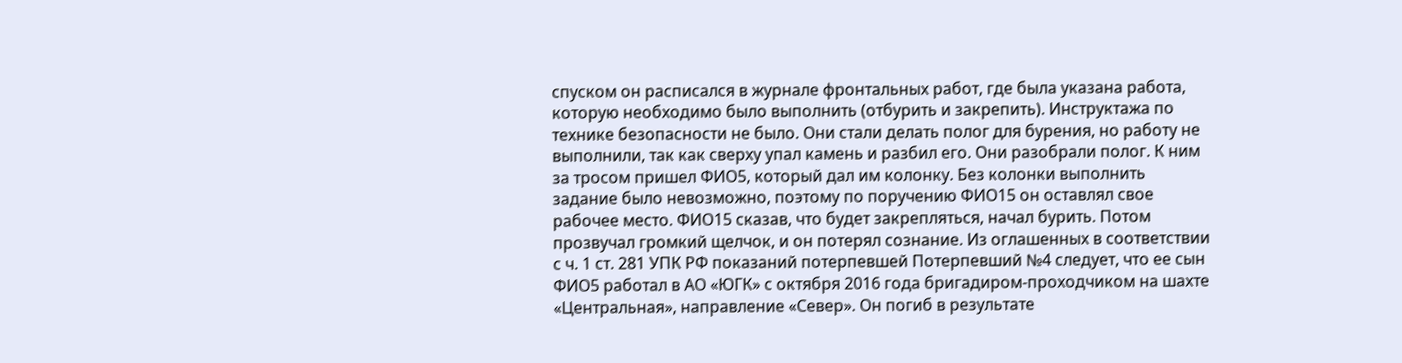спуском он расписался в журнале фронтальных работ, где была указана работа, которую необходимо было выполнить (отбурить и закрепить). Инструктажа по технике безопасности не было. Они стали делать полог для бурения, но работу не выполнили, так как сверху упал камень и разбил его. Они разобрали полог. К ним за тросом пришел ФИО5, который дал им колонку. Без колонки выполнить задание было невозможно, поэтому по поручению ФИО15 он оставлял свое рабочее место. ФИО15 сказав, что будет закрепляться, начал бурить. Потом прозвучал громкий щелчок, и он потерял сознание. Из оглашенных в соответствии с ч. 1 ст. 281 УПК РФ показаний потерпевшей Потерпевший №4 следует, что ее сын ФИО5 работал в АО «ЮГК» с октября 2016 года бригадиром-проходчиком на шахте «Центральная», направление «Север». Он погиб в результате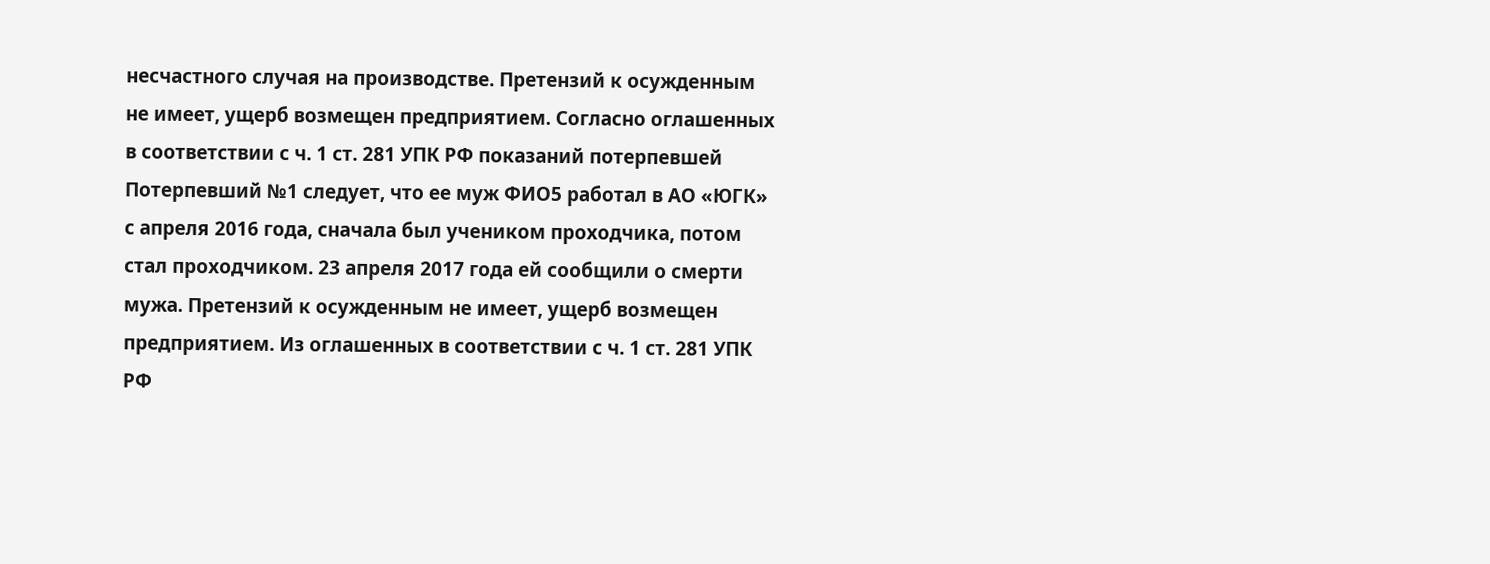несчастного случая на производстве. Претензий к осужденным не имеет, ущерб возмещен предприятием. Согласно оглашенных в соответствии с ч. 1 ст. 281 УПК РФ показаний потерпевшей Потерпевший №1 следует, что ее муж ФИО5 работал в АО «ЮГК» с апреля 2016 года, сначала был учеником проходчика, потом стал проходчиком. 23 апреля 2017 года ей сообщили о смерти мужа. Претензий к осужденным не имеет, ущерб возмещен предприятием. Из оглашенных в соответствии с ч. 1 ст. 281 УПК РФ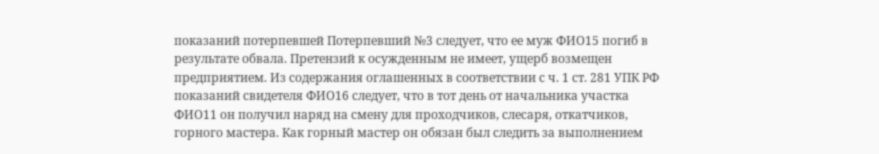показаний потерпевшей Потерпевший №3 следует, что ее муж ФИО15 погиб в результате обвала. Претензий к осужденным не имеет, ущерб возмещен предприятием. Из содержания оглашенных в соответствии с ч. 1 ст. 281 УПК РФ показаний свидетеля ФИО16 следует, что в тот день от начальника участка ФИО11 он получил наряд на смену для проходчиков, слесаря, откатчиков, горного мастера. Как горный мастер он обязан был следить за выполнением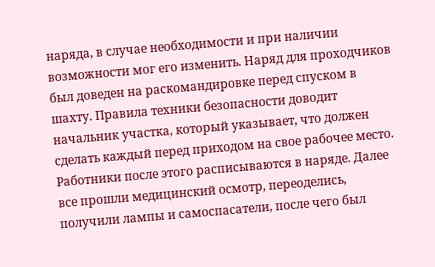наряда, в случае необходимости и при наличии возможности мог его изменить. Наряд для проходчиков был доведен на раскомандировке перед спуском в шахту. Правила техники безопасности доводит начальник участка, который указывает, что должен сделать каждый перед приходом на свое рабочее место. Работники после этого расписываются в наряде. Далее все прошли медицинский осмотр, переоделись, получили лампы и самоспасатели, после чего был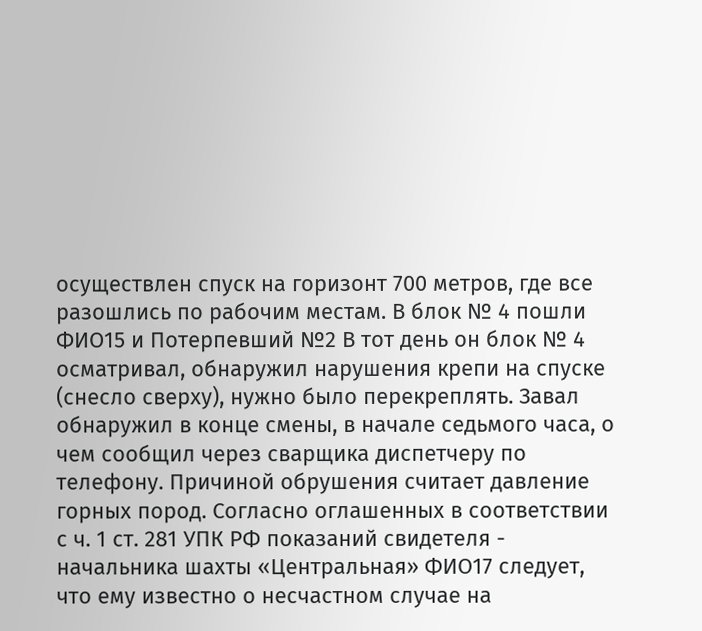осуществлен спуск на горизонт 700 метров, где все разошлись по рабочим местам. В блок № 4 пошли ФИО15 и Потерпевший №2 В тот день он блок № 4 осматривал, обнаружил нарушения крепи на спуске (снесло сверху), нужно было перекреплять. Завал обнаружил в конце смены, в начале седьмого часа, о чем сообщил через сварщика диспетчеру по телефону. Причиной обрушения считает давление горных пород. Согласно оглашенных в соответствии с ч. 1 ст. 281 УПК РФ показаний свидетеля - начальника шахты «Центральная» ФИО17 следует, что ему известно о несчастном случае на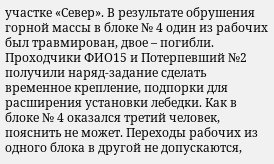участке «Север». В результате обрушения горной массы в блоке № 4 один из рабочих был травмирован, двое – погибли. Проходчики ФИО15 и Потерпевший №2 получили наряд-задание сделать временное крепление, подпорки для расширения установки лебедки. Как в блоке № 4 оказался третий человек, пояснить не может. Переходы рабочих из одного блока в другой не допускаются,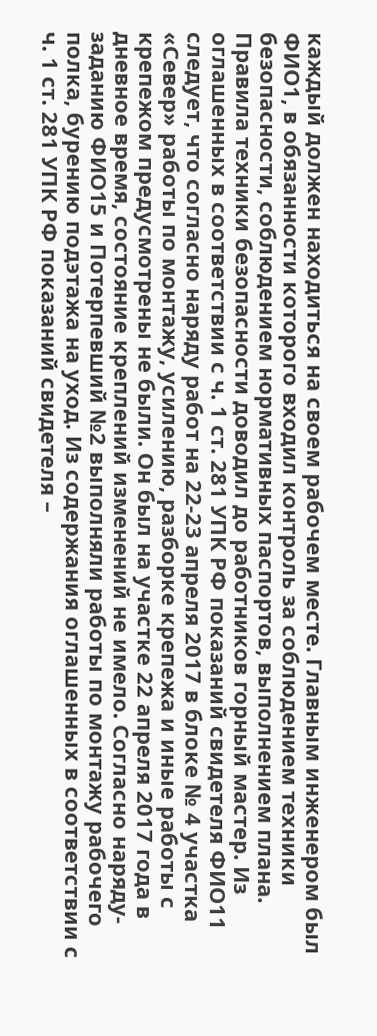каждый должен находиться на своем рабочем месте. Главным инженером был ФИО1, в обязанности которого входил контроль за соблюдением техники безопасности, соблюдением нормативных паспортов, выполнением плана. Правила техники безопасности доводил до работников горный мастер. Из оглашенных в соответствии с ч. 1 ст. 281 УПК РФ показаний свидетеля ФИО11 следует, что согласно наряду работ на 22-23 апреля 2017 в блоке № 4 участка «Север» работы по монтажу, усилению, разборке крепежа и иные работы с крепежом предусмотрены не были. Он был на участке 22 апреля 2017 года в дневное время, состояние креплений изменений не имело. Согласно наряду-заданию ФИО15 и Потерпевший №2 выполняли работы по монтажу рабочего полка, бурению подэтажа на уход. Из содержания оглашенных в соответствии с ч. 1 ст. 281 УПК РФ показаний свидетеля –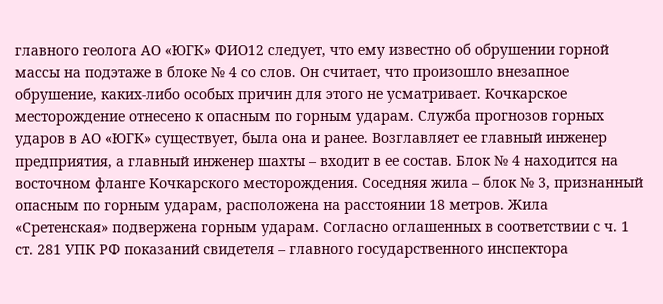главного геолога АО «ЮГК» ФИО12 следует, что ему известно об обрушении горной массы на подэтаже в блоке № 4 со слов. Он считает, что произошло внезапное обрушение, каких-либо особых причин для этого не усматривает. Кочкарское месторождение отнесено к опасным по горным ударам. Служба прогнозов горных ударов в АО «ЮГК» существует, была она и ранее. Возглавляет ее главный инженер предприятия, а главный инженер шахты – входит в ее состав. Блок № 4 находится на восточном фланге Кочкарского месторождения. Соседняя жила – блок № 3, признанный опасным по горным ударам, расположена на расстоянии 18 метров. Жила «Сретенская» подвержена горным ударам. Согласно оглашенных в соответствии с ч. 1 ст. 281 УПК РФ показаний свидетеля – главного государственного инспектора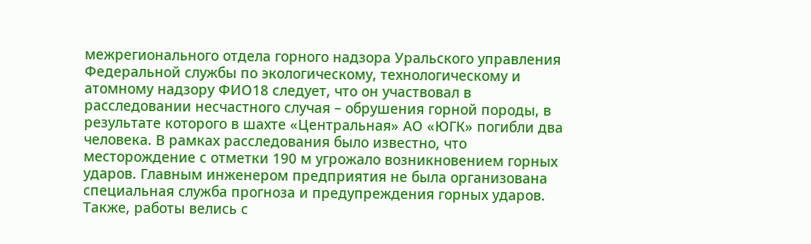межрегионального отдела горного надзора Уральского управления Федеральной службы по экологическому, технологическому и атомному надзору ФИО18 следует, что он участвовал в расследовании несчастного случая – обрушения горной породы, в результате которого в шахте «Центральная» АО «ЮГК» погибли два человека. В рамках расследования было известно, что месторождение с отметки 190 м угрожало возникновением горных ударов. Главным инженером предприятия не была организована специальная служба прогноза и предупреждения горных ударов. Также, работы велись с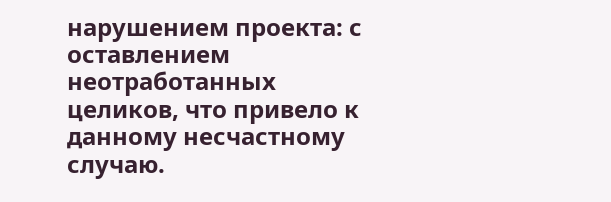нарушением проекта: с оставлением неотработанных целиков, что привело к данному несчастному случаю.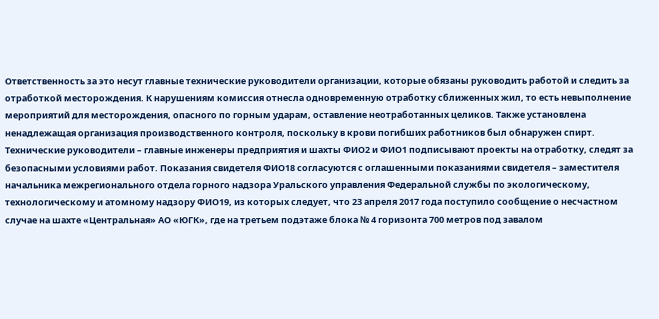Ответственность за это несут главные технические руководители организации, которые обязаны руководить работой и следить за отработкой месторождения. К нарушениям комиссия отнесла одновременную отработку сближенных жил, то есть невыполнение мероприятий для месторождения, опасного по горным ударам, оставление неотработанных целиков. Также установлена ненадлежащая организация производственного контроля, поскольку в крови погибших работников был обнаружен спирт. Технические руководители – главные инженеры предприятия и шахты ФИО2 и ФИО1 подписывают проекты на отработку, следят за безопасными условиями работ. Показания свидетеля ФИО18 согласуются с оглашенными показаниями свидетеля – заместителя начальника межрегионального отдела горного надзора Уральского управления Федеральной службы по экологическому, технологическому и атомному надзору ФИО19, из которых следует, что 23 апреля 2017 года поступило сообщение о несчастном случае на шахте «Центральная» АО «ЮГК», где на третьем подэтаже блока № 4 горизонта 700 метров под завалом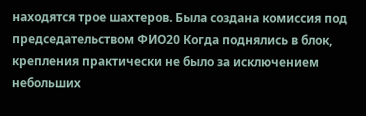находятся трое шахтеров. Была создана комиссия под председательством ФИО20 Когда поднялись в блок, крепления практически не было за исключением небольших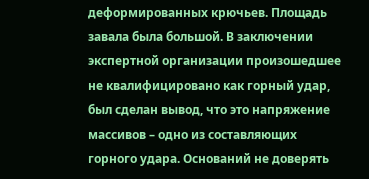деформированных крючьев. Площадь завала была большой. В заключении экспертной организации произошедшее не квалифицировано как горный удар, был сделан вывод, что это напряжение массивов – одно из составляющих горного удара. Оснований не доверять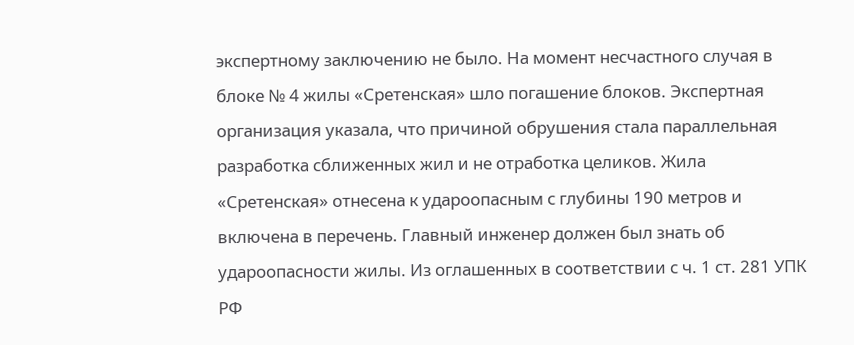экспертному заключению не было. На момент несчастного случая в блоке № 4 жилы «Сретенская» шло погашение блоков. Экспертная организация указала, что причиной обрушения стала параллельная разработка сближенных жил и не отработка целиков. Жила «Сретенская» отнесена к удароопасным с глубины 190 метров и включена в перечень. Главный инженер должен был знать об удароопасности жилы. Из оглашенных в соответствии с ч. 1 ст. 281 УПК РФ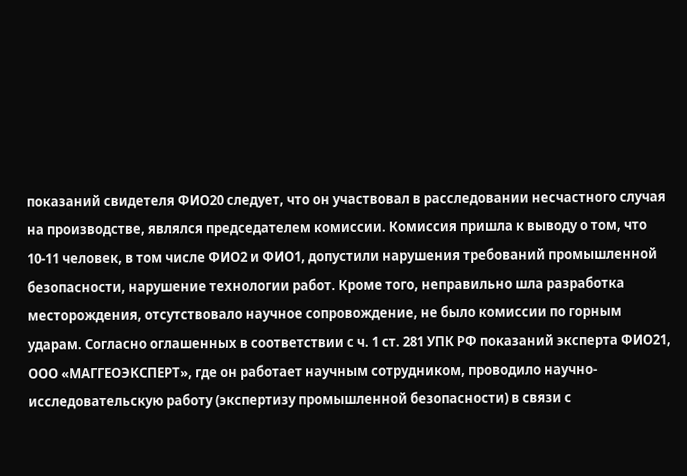показаний свидетеля ФИО20 следует, что он участвовал в расследовании несчастного случая на производстве, являлся председателем комиссии. Комиссия пришла к выводу о том, что 10-11 человек, в том числе ФИО2 и ФИО1, допустили нарушения требований промышленной безопасности, нарушение технологии работ. Кроме того, неправильно шла разработка месторождения, отсутствовало научное сопровождение, не было комиссии по горным ударам. Согласно оглашенных в соответствии с ч. 1 ст. 281 УПК РФ показаний эксперта ФИО21, ООО «МАГГЕОЭКСПЕРТ», где он работает научным сотрудником, проводило научно-исследовательскую работу (экспертизу промышленной безопасности) в связи с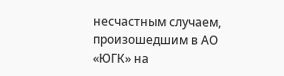несчастным случаем, произошедшим в АО «ЮГК» на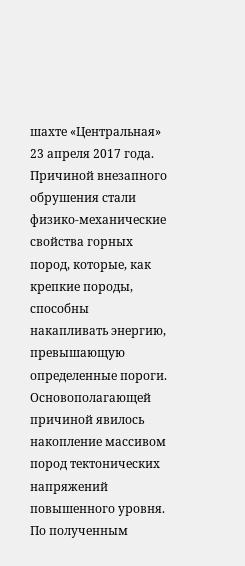шахте «Центральная» 23 апреля 2017 года. Причиной внезапного обрушения стали физико-механические свойства горных пород, которые, как крепкие породы, способны накапливать энергию, превышающую определенные пороги. Основополагающей причиной явилось накопление массивом пород тектонических напряжений повышенного уровня. По полученным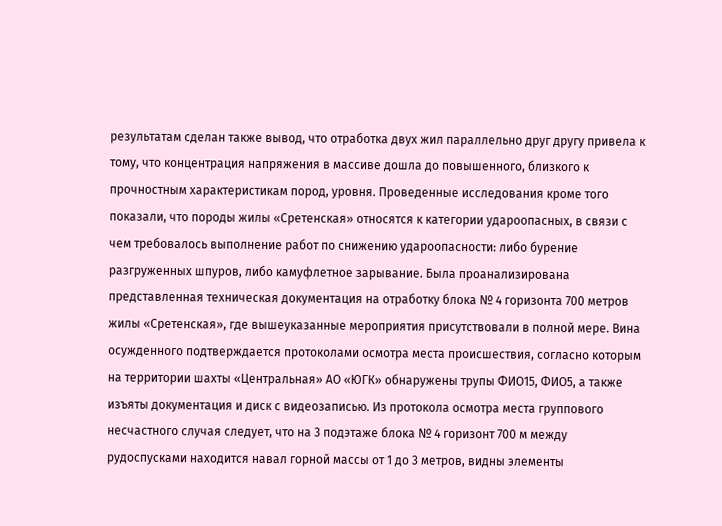результатам сделан также вывод, что отработка двух жил параллельно друг другу привела к тому, что концентрация напряжения в массиве дошла до повышенного, близкого к прочностным характеристикам пород, уровня. Проведенные исследования кроме того показали, что породы жилы «Сретенская» относятся к категории удароопасных, в связи с чем требовалось выполнение работ по снижению удароопасности: либо бурение разгруженных шпуров, либо камуфлетное зарывание. Была проанализирована представленная техническая документация на отработку блока № 4 горизонта 700 метров жилы «Сретенская», где вышеуказанные мероприятия присутствовали в полной мере. Вина осужденного подтверждается протоколами осмотра места происшествия, согласно которым на территории шахты «Центральная» АО «ЮГК» обнаружены трупы ФИО15, ФИО5, а также изъяты документация и диск с видеозаписью. Из протокола осмотра места группового несчастного случая следует, что на 3 подэтаже блока № 4 горизонт 700 м между рудоспусками находится навал горной массы от 1 до 3 метров, видны элементы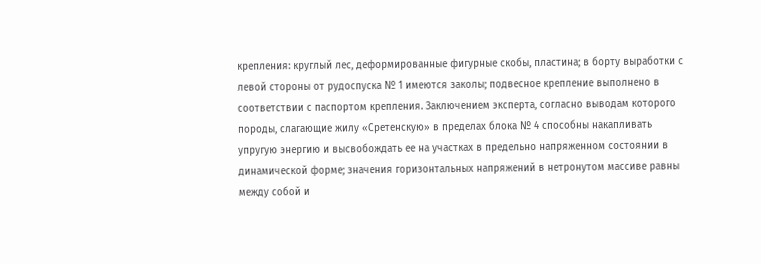крепления: круглый лес, деформированные фигурные скобы, пластина; в борту выработки с левой стороны от рудоспуска № 1 имеются заколы; подвесное крепление выполнено в соответствии с паспортом крепления. Заключением эксперта, согласно выводам которого породы, слагающие жилу «Сретенскую» в пределах блока № 4 способны накапливать упругую энергию и высвобождать ее на участках в предельно напряженном состоянии в динамической форме; значения горизонтальных напряжений в нетронутом массиве равны между собой и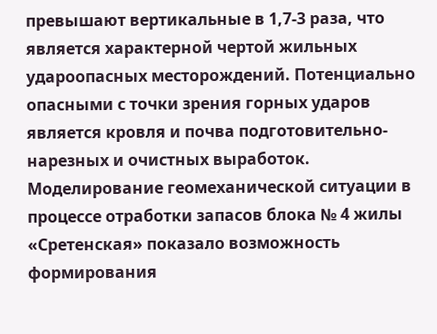превышают вертикальные в 1,7-3 раза, что является характерной чертой жильных удароопасных месторождений. Потенциально опасными с точки зрения горных ударов является кровля и почва подготовительно-нарезных и очистных выработок. Моделирование геомеханической ситуации в процессе отработки запасов блока № 4 жилы «Сретенская» показало возможность формирования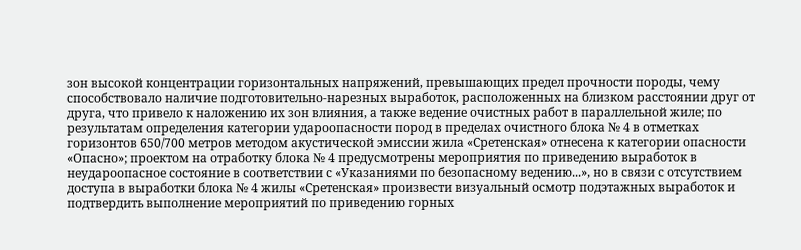зон высокой концентрации горизонтальных напряжений, превышающих предел прочности породы, чему способствовало наличие подготовительно-нарезных выработок, расположенных на близком расстоянии друг от друга, что привело к наложению их зон влияния, а также ведение очистных работ в параллельной жиле; по результатам определения категории удароопасности пород в пределах очистного блока № 4 в отметках горизонтов 650/700 метров методом акустической эмиссии жила «Сретенская» отнесена к категории опасности «Опасно»; проектом на отработку блока № 4 предусмотрены мероприятия по приведению выработок в неудароопасное состояние в соответствии с «Указаниями по безопасному ведению...», но в связи с отсутствием доступа в выработки блока № 4 жилы «Сретенская» произвести визуальный осмотр подэтажных выработок и подтвердить выполнение мероприятий по приведению горных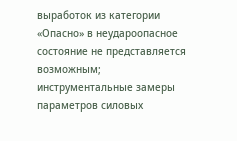выработок из категории «Опасно» в неудароопасное состояние не представляется возможным; инструментальные замеры параметров силовых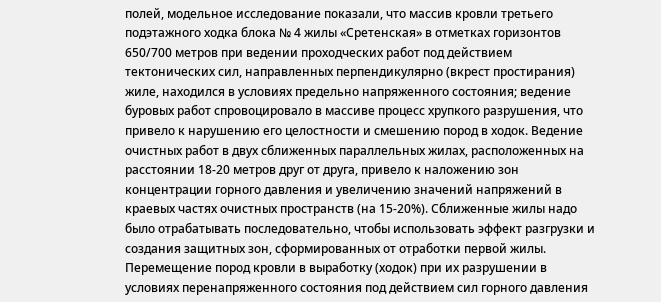полей, модельное исследование показали, что массив кровли третьего подэтажного ходка блока № 4 жилы «Сретенская» в отметках горизонтов 650/700 метров при ведении проходческих работ под действием тектонических сил, направленных перпендикулярно (вкрест простирания) жиле, находился в условиях предельно напряженного состояния; ведение буровых работ спровоцировало в массиве процесс хрупкого разрушения, что привело к нарушению его целостности и смешению пород в ходок. Ведение очистных работ в двух сближенных параллельных жилах, расположенных на расстоянии 18-20 метров друг от друга, привело к наложению зон концентрации горного давления и увеличению значений напряжений в краевых частях очистных пространств (на 15-20%). Сближенные жилы надо было отрабатывать последовательно, чтобы использовать эффект разгрузки и создания защитных зон, сформированных от отработки первой жилы. Перемещение пород кровли в выработку (ходок) при их разрушении в условиях перенапряженного состояния под действием сил горного давления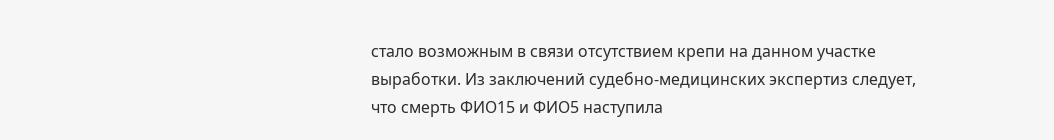стало возможным в связи отсутствием крепи на данном участке выработки. Из заключений судебно-медицинских экспертиз следует, что смерть ФИО15 и ФИО5 наступила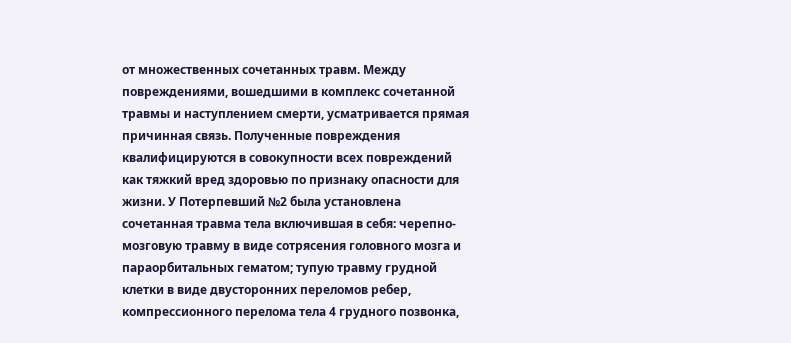от множественных сочетанных травм. Между повреждениями, вошедшими в комплекс сочетанной травмы и наступлением смерти, усматривается прямая причинная связь. Полученные повреждения квалифицируются в совокупности всех повреждений как тяжкий вред здоровью по признаку опасности для жизни. У Потерпевший №2 была установлена сочетанная травма тела включившая в себя: черепно-мозговую травму в виде сотрясения головного мозга и параорбитальных гематом; тупую травму грудной клетки в виде двусторонних переломов ребер, компрессионного перелома тела 4 грудного позвонка,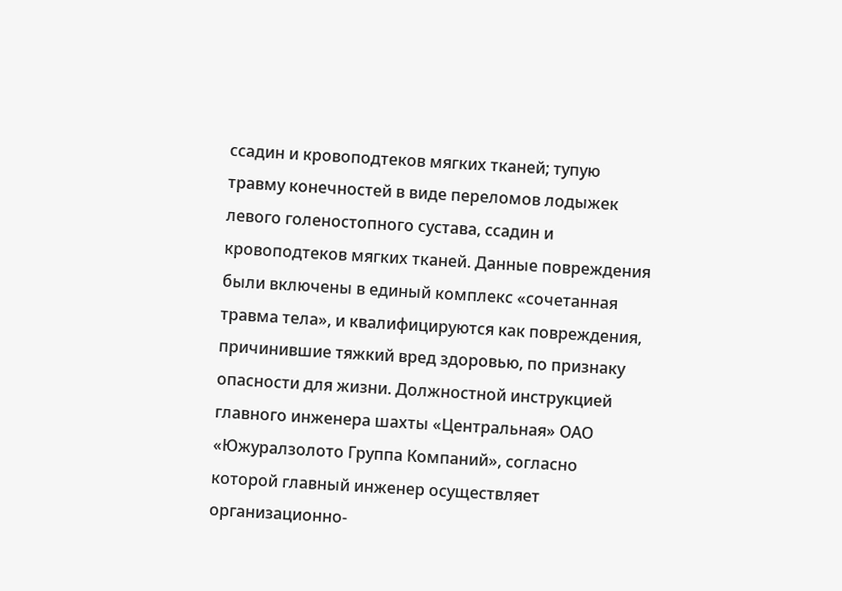ссадин и кровоподтеков мягких тканей; тупую травму конечностей в виде переломов лодыжек левого голеностопного сустава, ссадин и кровоподтеков мягких тканей. Данные повреждения были включены в единый комплекс «сочетанная травма тела», и квалифицируются как повреждения, причинившие тяжкий вред здоровью, по признаку опасности для жизни. Должностной инструкцией главного инженера шахты «Центральная» ОАО «Южуралзолото Группа Компаний», согласно которой главный инженер осуществляет организационно-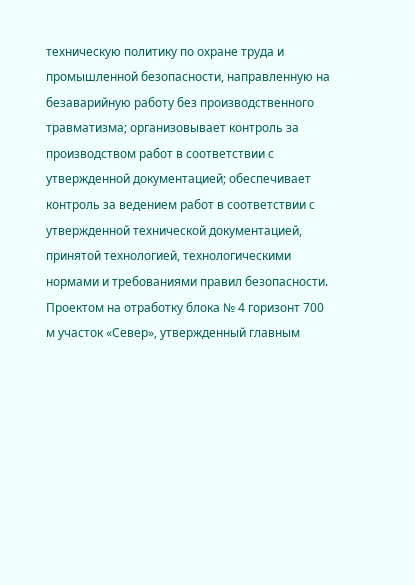техническую политику по охране труда и промышленной безопасности, направленную на безаварийную работу без производственного травматизма; организовывает контроль за производством работ в соответствии с утвержденной документацией; обеспечивает контроль за ведением работ в соответствии с утвержденной технической документацией, принятой технологией, технологическими нормами и требованиями правил безопасности. Проектом на отработку блока № 4 горизонт 700 м участок «Север», утвержденный главным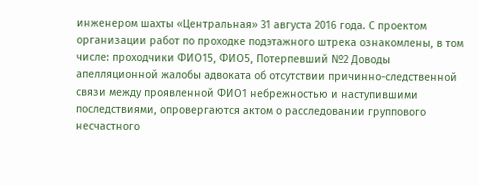инженером шахты «Центральная» 31 августа 2016 года. С проектом организации работ по проходке подэтажного штрека ознакомлены, в том числе: проходчики ФИО15, ФИО5, Потерпевший №2 Доводы апелляционной жалобы адвоката об отсутствии причинно-следственной связи между проявленной ФИО1 небрежностью и наступившими последствиями, опровергаются актом о расследовании группового несчастного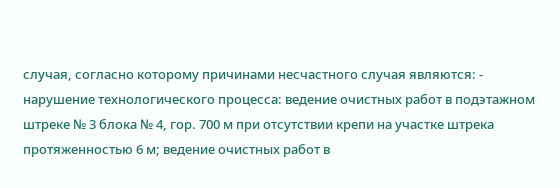случая, согласно которому причинами несчастного случая являются: - нарушение технологического процесса: ведение очистных работ в подэтажном штреке № 3 блока № 4, гор. 700 м при отсутствии крепи на участке штрека протяженностью 6 м; ведение очистных работ в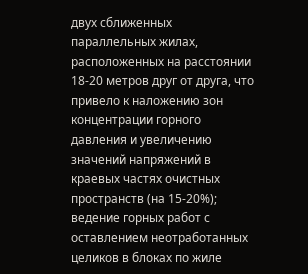двух сближенных параллельных жилах, расположенных на расстоянии 18-20 метров друг от друга, что привело к наложению зон концентрации горного давления и увеличению значений напряжений в краевых частях очистных пространств (на 15-20%); ведение горных работ с оставлением неотработанных целиков в блоках по жиле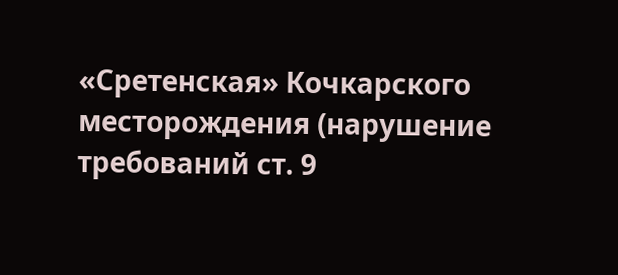«Сретенская» Кочкарского месторождения (нарушение требований ст. 9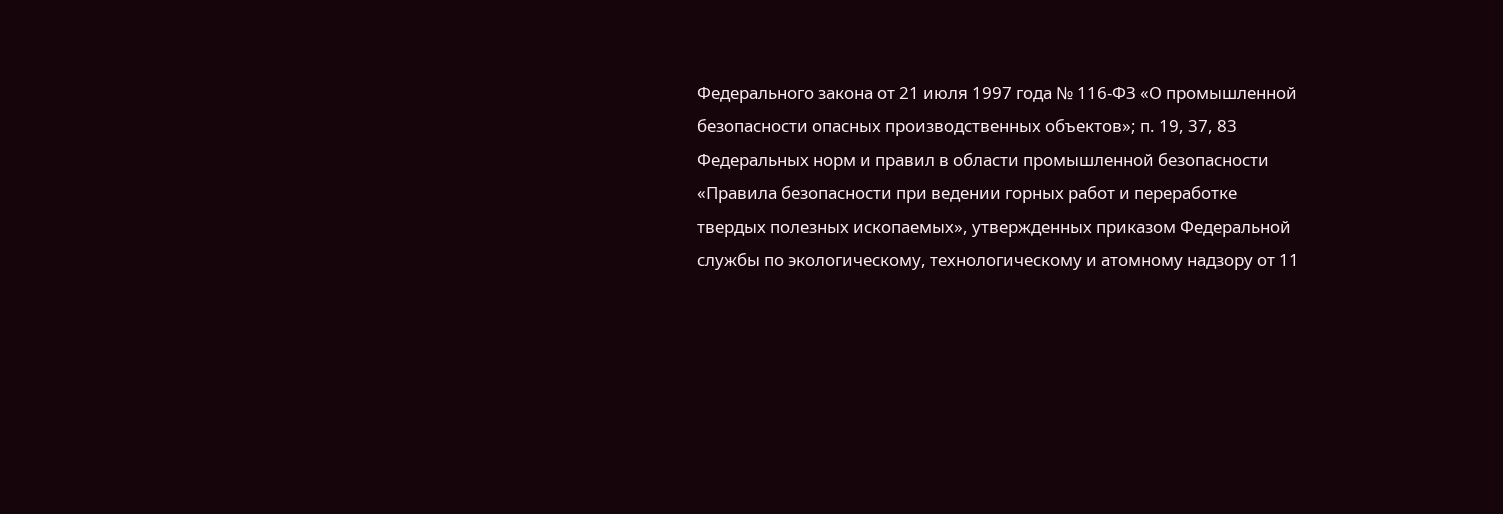Федерального закона от 21 июля 1997 года № 116-ФЗ «О промышленной безопасности опасных производственных объектов»; п. 19, 37, 83 Федеральных норм и правил в области промышленной безопасности «Правила безопасности при ведении горных работ и переработке твердых полезных ископаемых», утвержденных приказом Федеральной службы по экологическому, технологическому и атомному надзору от 11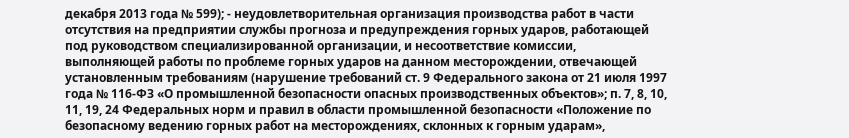декабря 2013 года № 599); - неудовлетворительная организация производства работ в части отсутствия на предприятии службы прогноза и предупреждения горных ударов, работающей под руководством специализированной организации, и несоответствие комиссии, выполняющей работы по проблеме горных ударов на данном месторождении, отвечающей установленным требованиям (нарушение требований ст. 9 Федерального закона от 21 июля 1997 года № 116-ФЗ «О промышленной безопасности опасных производственных объектов»; п. 7, 8, 10, 11, 19, 24 Федеральных норм и правил в области промышленной безопасности «Положение по безопасному ведению горных работ на месторождениях, склонных к горным ударам»,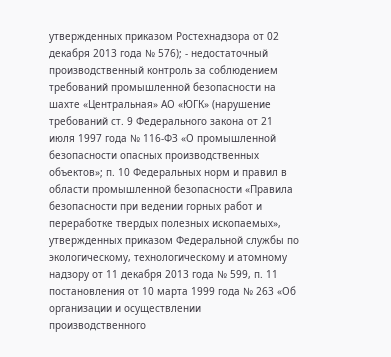утвержденных приказом Ростехнадзора от 02 декабря 2013 года № 576); - недостаточный производственный контроль за соблюдением требований промышленной безопасности на шахте «Центральная» АО «ЮГК» (нарушение требований ст. 9 Федерального закона от 21 июля 1997 года № 116-ФЗ «О промышленной безопасности опасных производственных объектов»; п. 10 Федеральных норм и правил в области промышленной безопасности «Правила безопасности при ведении горных работ и переработке твердых полезных ископаемых», утвержденных приказом Федеральной службы по экологическому, технологическому и атомному надзору от 11 декабря 2013 года № 599, п. 11 постановления от 10 марта 1999 года № 263 «Об организации и осуществлении производственного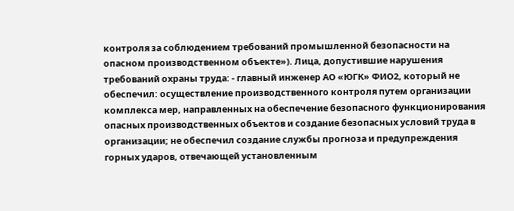контроля за соблюдением требований промышленной безопасности на опасном производственном объекте»). Лица, допустившие нарушения требований охраны труда: - главный инженер АО «ЮГК» ФИО2, который не обеспечил: осуществление производственного контроля путем организации комплекса мер, направленных на обеспечение безопасного функционирования опасных производственных объектов и создание безопасных условий труда в организации; не обеспечил создание службы прогноза и предупреждения горных ударов, отвечающей установленным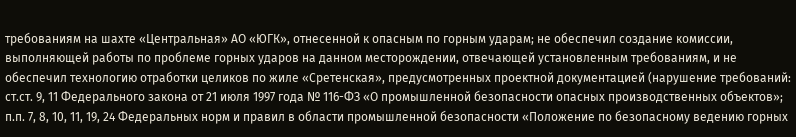требованиям на шахте «Центральная» АО «ЮГК», отнесенной к опасным по горным ударам; не обеспечил создание комиссии, выполняющей работы по проблеме горных ударов на данном месторождении, отвечающей установленным требованиям, и не обеспечил технологию отработки целиков по жиле «Сретенская», предусмотренных проектной документацией (нарушение требований: ст.ст. 9, 11 Федерального закона от 21 июля 1997 года № 116-ФЗ «О промышленной безопасности опасных производственных объектов»; п.п. 7, 8, 10, 11, 19, 24 Федеральных норм и правил в области промышленной безопасности «Положение по безопасному ведению горных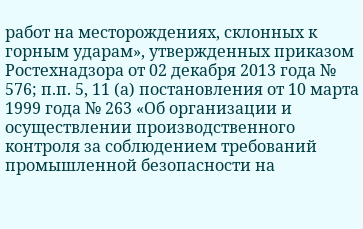работ на месторождениях, склонных к горным ударам», утвержденных приказом Ростехнадзора от 02 декабря 2013 года № 576; п.п. 5, 11 (а) постановления от 10 марта 1999 года № 263 «Об организации и осуществлении производственного контроля за соблюдением требований промышленной безопасности на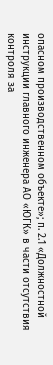опасном производственном объекте»; п. 2.1 «Должностной инструкции главного инженера АО «ЮГК» в части отсутствия контроля за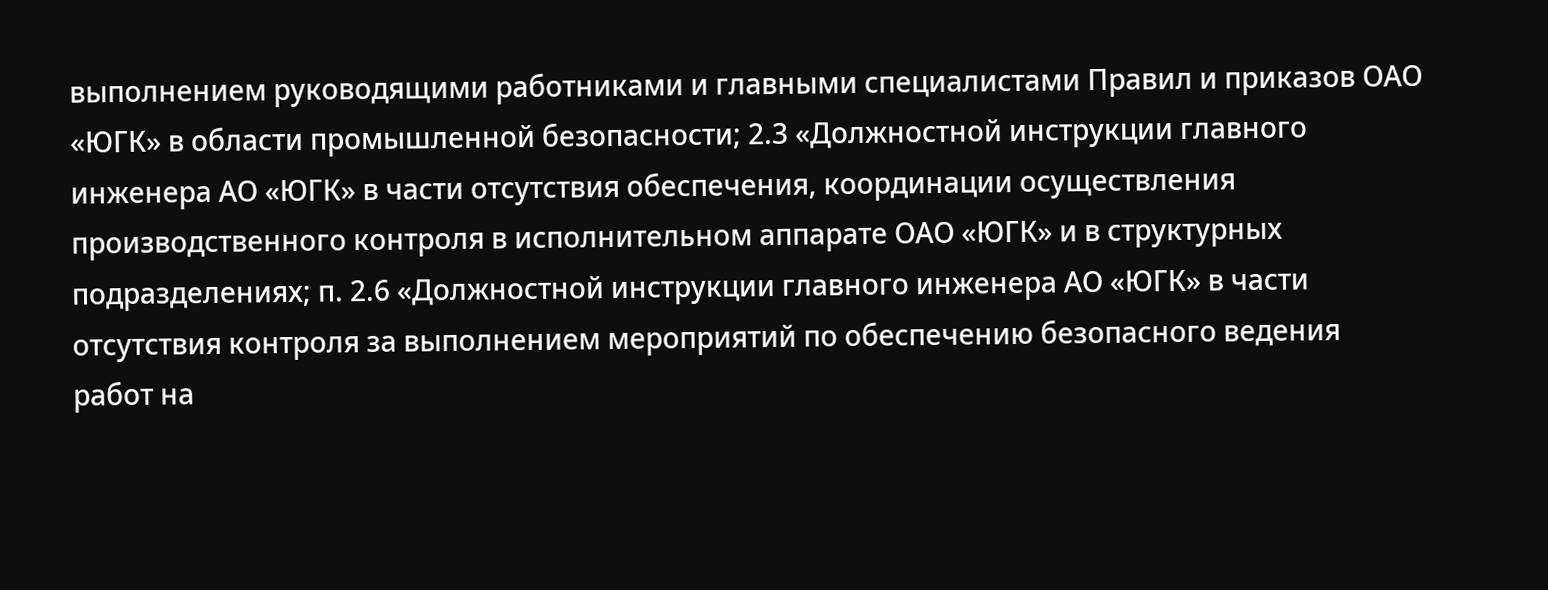выполнением руководящими работниками и главными специалистами Правил и приказов ОАО «ЮГК» в области промышленной безопасности; 2.3 «Должностной инструкции главного инженера АО «ЮГК» в части отсутствия обеспечения, координации осуществления производственного контроля в исполнительном аппарате ОАО «ЮГК» и в структурных подразделениях; п. 2.6 «Должностной инструкции главного инженера АО «ЮГК» в части отсутствия контроля за выполнением мероприятий по обеспечению безопасного ведения работ на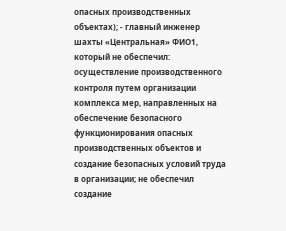опасных производственных объектах); - главный инженер шахты «Центральная» ФИО1, который не обеспечил: осуществление производственного контроля путем организации комплекса мер, направленных на обеспечение безопасного функционирования опасных производственных объектов и создание безопасных условий труда в организации; не обеспечил создание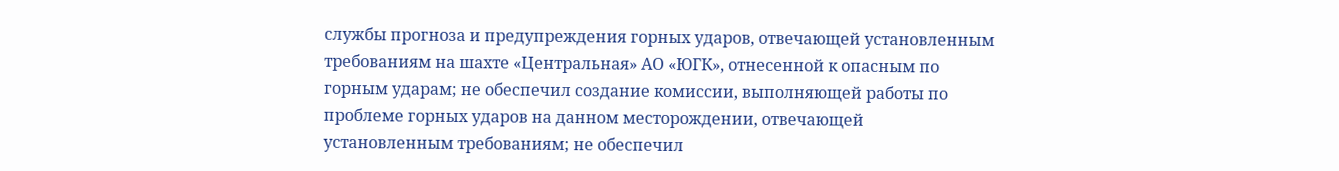службы прогноза и предупреждения горных ударов, отвечающей установленным требованиям на шахте «Центральная» АО «ЮГК», отнесенной к опасным по горным ударам; не обеспечил создание комиссии, выполняющей работы по проблеме горных ударов на данном месторождении, отвечающей установленным требованиям; не обеспечил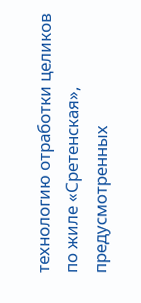технологию отработки целиков по жиле «Сретенская», предусмотренных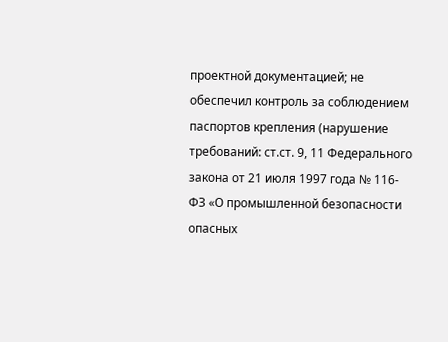проектной документацией; не обеспечил контроль за соблюдением паспортов крепления (нарушение требований: ст.ст. 9, 11 Федерального закона от 21 июля 1997 года № 116-ФЗ «О промышленной безопасности опасных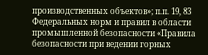производственных объектов»; п.п. 19, 83 Федеральных норм и правил в области промышленной безопасности «Правила безопасности при ведении горных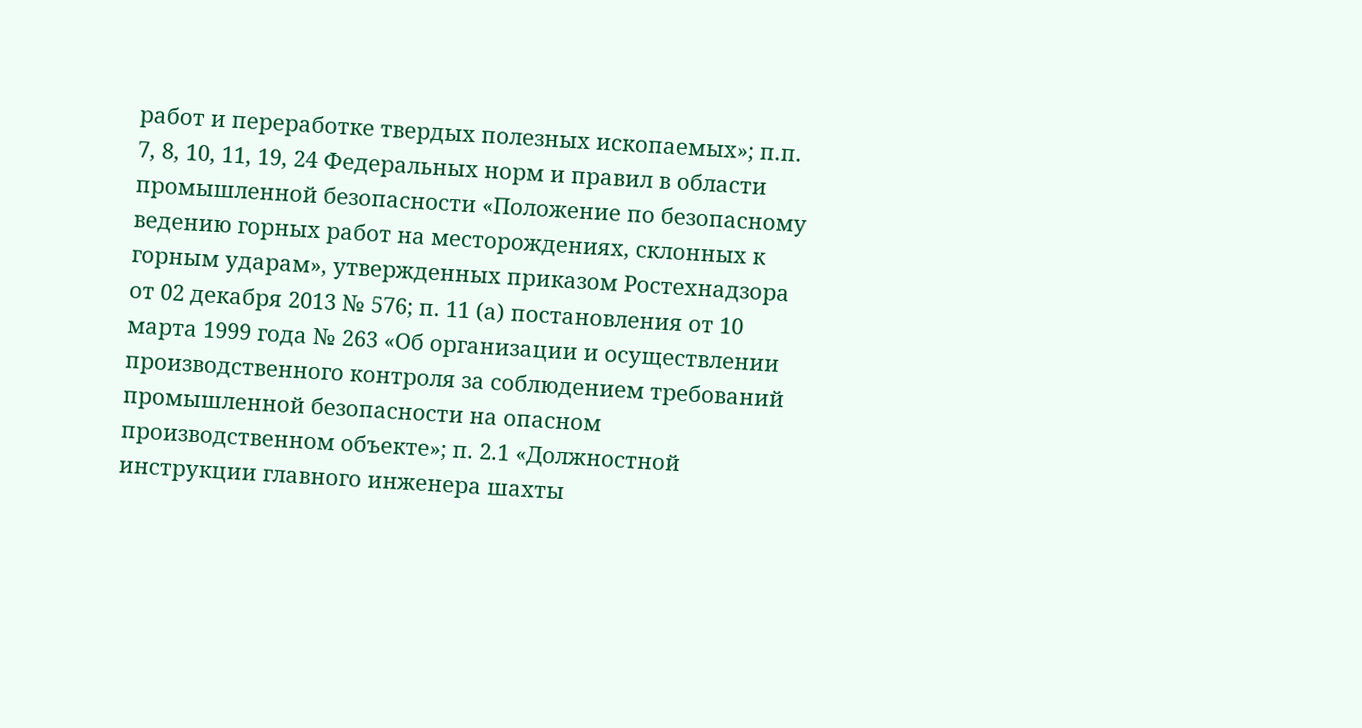работ и переработке твердых полезных ископаемых»; п.п. 7, 8, 10, 11, 19, 24 Федеральных норм и правил в области промышленной безопасности «Положение по безопасному ведению горных работ на месторождениях, склонных к горным ударам», утвержденных приказом Ростехнадзора от 02 декабря 2013 № 576; п. 11 (а) постановления от 10 марта 1999 года № 263 «Об организации и осуществлении производственного контроля за соблюдением требований промышленной безопасности на опасном производственном объекте»; п. 2.1 «Должностной инструкции главного инженера шахты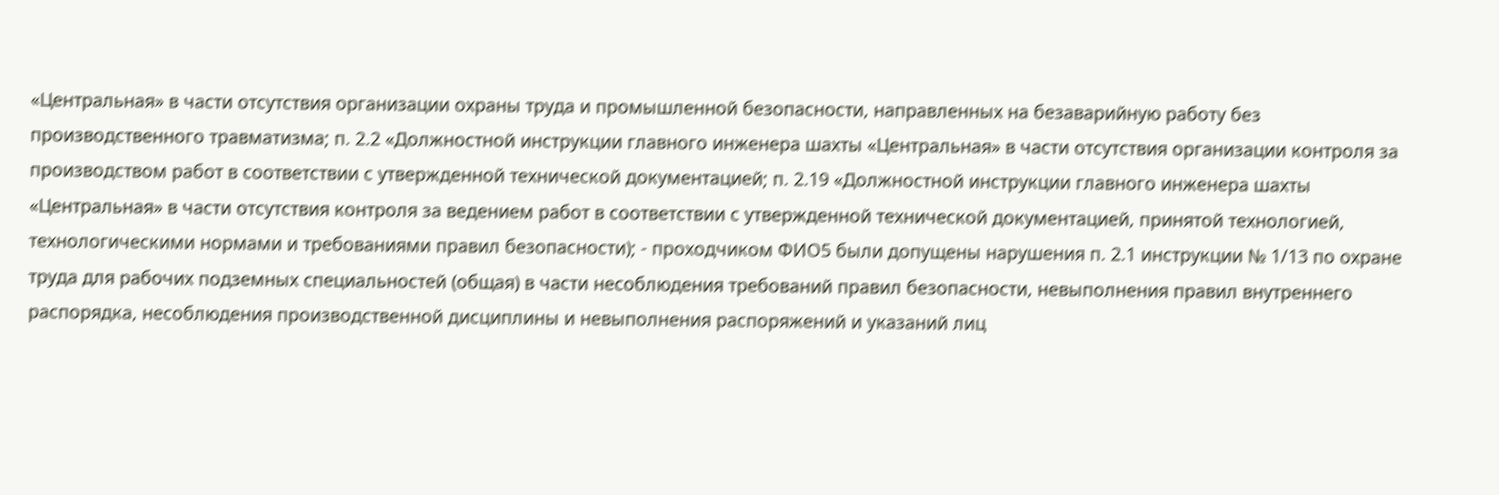«Центральная» в части отсутствия организации охраны труда и промышленной безопасности, направленных на безаварийную работу без производственного травматизма; п. 2.2 «Должностной инструкции главного инженера шахты «Центральная» в части отсутствия организации контроля за производством работ в соответствии с утвержденной технической документацией; п. 2.19 «Должностной инструкции главного инженера шахты «Центральная» в части отсутствия контроля за ведением работ в соответствии с утвержденной технической документацией, принятой технологией, технологическими нормами и требованиями правил безопасности); - проходчиком ФИО5 были допущены нарушения п. 2.1 инструкции № 1/13 по охране труда для рабочих подземных специальностей (общая) в части несоблюдения требований правил безопасности, невыполнения правил внутреннего распорядка, несоблюдения производственной дисциплины и невыполнения распоряжений и указаний лиц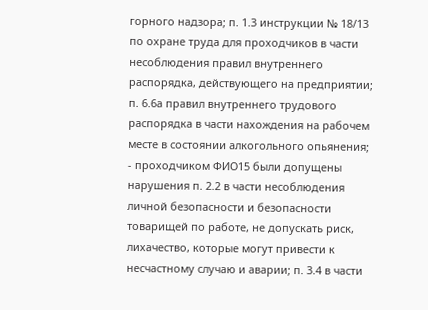горного надзора; п. 1.3 инструкции № 18/13 по охране труда для проходчиков в части несоблюдения правил внутреннего распорядка, действующего на предприятии; п. 6.6а правил внутреннего трудового распорядка в части нахождения на рабочем месте в состоянии алкогольного опьянения; - проходчиком ФИО15 были допущены нарушения п. 2.2 в части несоблюдения личной безопасности и безопасности товарищей по работе, не допускать риск, лихачество, которые могут привести к несчастному случаю и аварии; п. 3.4 в части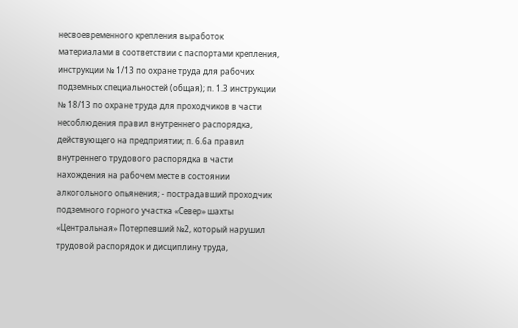несвоевременного крепления выработок материалами в соответствии с паспортами крепления, инструкции № 1/13 по охране труда для рабочих подземных специальностей (общая); п. 1.3 инструкции № 18/13 по охране труда для проходчиков в части несоблюдения правил внутреннего распорядка, действующего на предприятии; п. 6.6а правил внутреннего трудового распорядка в части нахождения на рабочем месте в состоянии алкогольного опьянения; - пострадавший проходчик подземного горного участка «Север» шахты «Центральная» Потерпевший №2, который нарушил трудовой распорядок и дисциплину труда,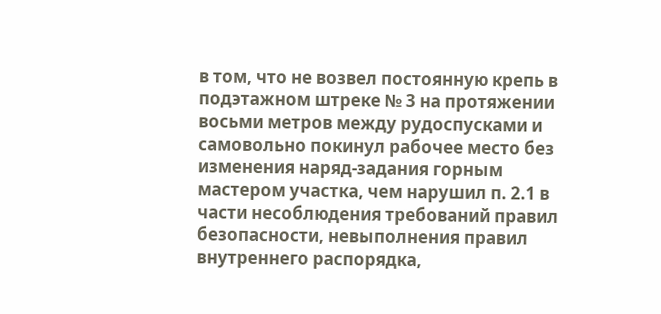в том, что не возвел постоянную крепь в подэтажном штреке № 3 на протяжении восьми метров между рудоспусками и самовольно покинул рабочее место без изменения наряд-задания горным мастером участка, чем нарушил п. 2.1 в части несоблюдения требований правил безопасности, невыполнения правил внутреннего распорядка,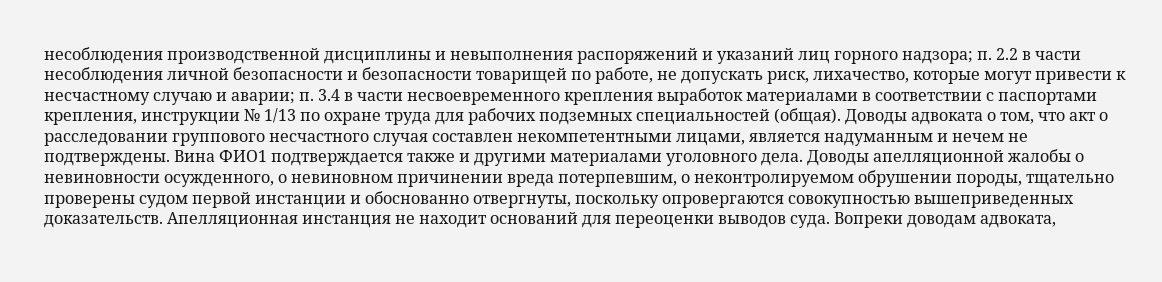несоблюдения производственной дисциплины и невыполнения распоряжений и указаний лиц горного надзора; п. 2.2 в части несоблюдения личной безопасности и безопасности товарищей по работе, не допускать риск, лихачество, которые могут привести к несчастному случаю и аварии; п. 3.4 в части несвоевременного крепления выработок материалами в соответствии с паспортами крепления, инструкции № 1/13 по охране труда для рабочих подземных специальностей (общая). Доводы адвоката о том, что акт о расследовании группового несчастного случая составлен некомпетентными лицами, является надуманным и нечем не подтверждены. Вина ФИО1 подтверждается также и другими материалами уголовного дела. Доводы апелляционной жалобы о невиновности осужденного, о невиновном причинении вреда потерпевшим, о неконтролируемом обрушении породы, тщательно проверены судом первой инстанции и обоснованно отвергнуты, поскольку опровергаются совокупностью вышеприведенных доказательств. Апелляционная инстанция не находит оснований для переоценки выводов суда. Вопреки доводам адвоката,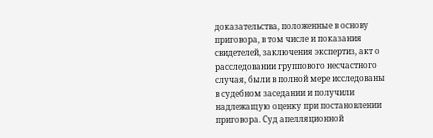доказательства, положенные в основу приговора, в том числе и показания свидетелей, заключения экспертиз, акт о расследовании группового несчастного случая, были в полной мере исследованы в судебном заседании и получили надлежащую оценку при постановлении приговора. Суд апелляционной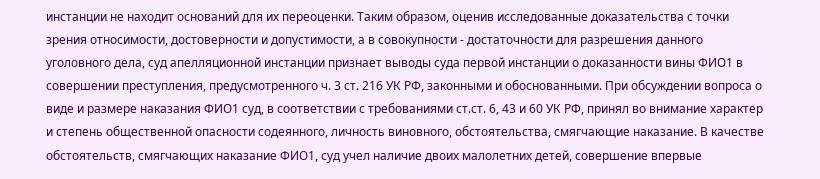инстанции не находит оснований для их переоценки. Таким образом, оценив исследованные доказательства с точки зрения относимости, достоверности и допустимости, а в совокупности - достаточности для разрешения данного уголовного дела, суд апелляционной инстанции признает выводы суда первой инстанции о доказанности вины ФИО1 в совершении преступления, предусмотренного ч. 3 ст. 216 УК РФ, законными и обоснованными. При обсуждении вопроса о виде и размере наказания ФИО1 суд, в соответствии с требованиями ст.ст. 6, 43 и 60 УК РФ, принял во внимание характер и степень общественной опасности содеянного, личность виновного, обстоятельства, смягчающие наказание. В качестве обстоятельств, смягчающих наказание ФИО1, суд учел наличие двоих малолетних детей, совершение впервые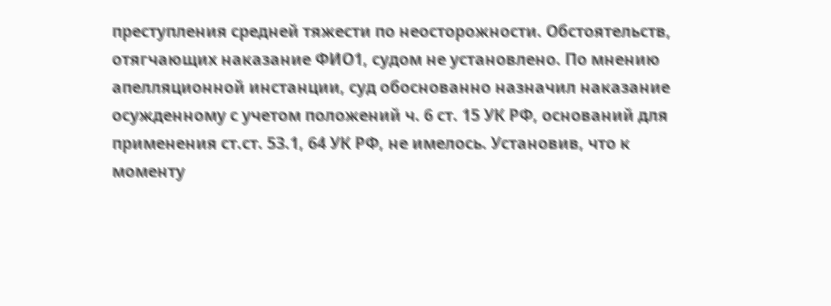преступления средней тяжести по неосторожности. Обстоятельств, отягчающих наказание ФИО1, судом не установлено. По мнению апелляционной инстанции, суд обоснованно назначил наказание осужденному с учетом положений ч. 6 ст. 15 УК РФ, оснований для применения ст.ст. 53.1, 64 УК РФ, не имелось. Установив, что к моменту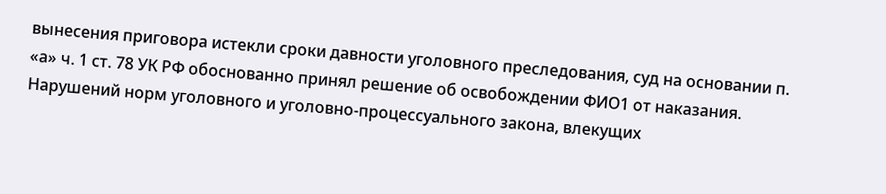вынесения приговора истекли сроки давности уголовного преследования, суд на основании п. «а» ч. 1 ст. 78 УК РФ обоснованно принял решение об освобождении ФИО1 от наказания. Нарушений норм уголовного и уголовно-процессуального закона, влекущих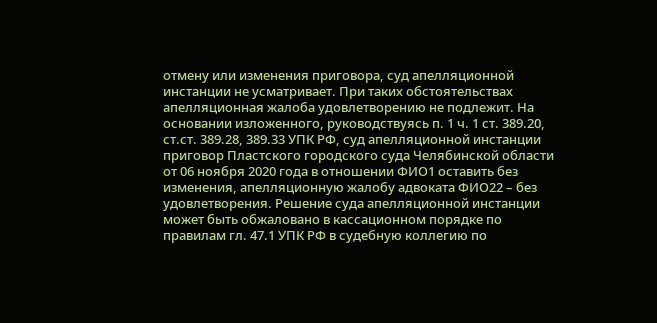отмену или изменения приговора, суд апелляционной инстанции не усматривает. При таких обстоятельствах апелляционная жалоба удовлетворению не подлежит. На основании изложенного, руководствуясь п. 1 ч. 1 ст. 389.20, ст.ст. 389.28, 389.33 УПК РФ, суд апелляционной инстанции приговор Пластского городского суда Челябинской области от 06 ноября 2020 года в отношении ФИО1 оставить без изменения, апелляционную жалобу адвоката ФИО22 – без удовлетворения. Решение суда апелляционной инстанции может быть обжаловано в кассационном порядке по правилам гл. 47.1 УПК РФ в судебную коллегию по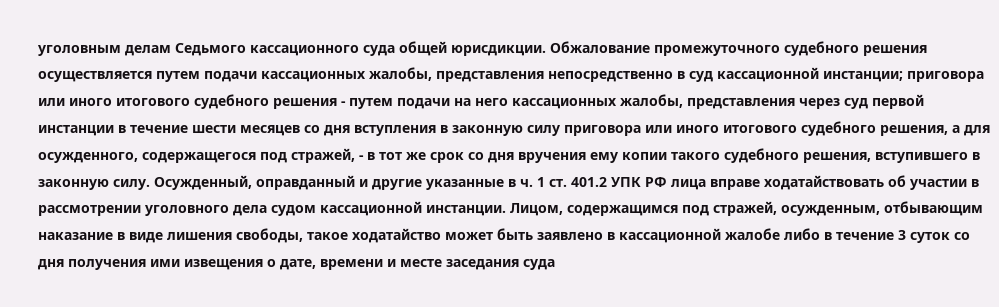уголовным делам Седьмого кассационного суда общей юрисдикции. Обжалование промежуточного судебного решения осуществляется путем подачи кассационных жалобы, представления непосредственно в суд кассационной инстанции; приговора или иного итогового судебного решения - путем подачи на него кассационных жалобы, представления через суд первой инстанции в течение шести месяцев со дня вступления в законную силу приговора или иного итогового судебного решения, а для осужденного, содержащегося под стражей, - в тот же срок со дня вручения ему копии такого судебного решения, вступившего в законную силу. Осужденный, оправданный и другие указанные в ч. 1 ст. 401.2 УПК РФ лица вправе ходатайствовать об участии в рассмотрении уголовного дела судом кассационной инстанции. Лицом, содержащимся под стражей, осужденным, отбывающим наказание в виде лишения свободы, такое ходатайство может быть заявлено в кассационной жалобе либо в течение 3 суток со дня получения ими извещения о дате, времени и месте заседания суда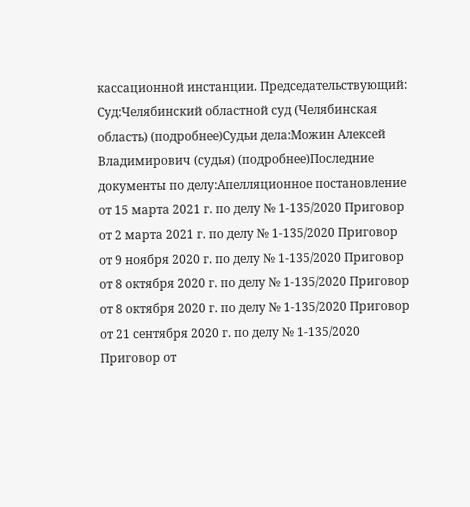кассационной инстанции. Председательствующий: Суд:Челябинский областной суд (Челябинская область) (подробнее)Судьи дела:Можин Алексей Владимирович (судья) (подробнее)Последние документы по делу:Апелляционное постановление от 15 марта 2021 г. по делу № 1-135/2020 Приговор от 2 марта 2021 г. по делу № 1-135/2020 Приговор от 9 ноября 2020 г. по делу № 1-135/2020 Приговор от 8 октября 2020 г. по делу № 1-135/2020 Приговор от 8 октября 2020 г. по делу № 1-135/2020 Приговор от 21 сентября 2020 г. по делу № 1-135/2020 Приговор от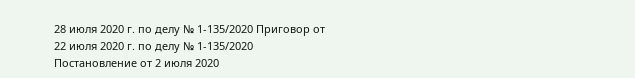28 июля 2020 г. по делу № 1-135/2020 Приговор от 22 июля 2020 г. по делу № 1-135/2020 Постановление от 2 июля 2020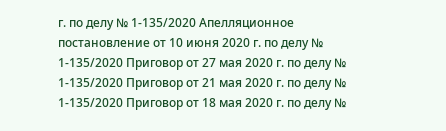г. по делу № 1-135/2020 Апелляционное постановление от 10 июня 2020 г. по делу № 1-135/2020 Приговор от 27 мая 2020 г. по делу № 1-135/2020 Приговор от 21 мая 2020 г. по делу № 1-135/2020 Приговор от 18 мая 2020 г. по делу №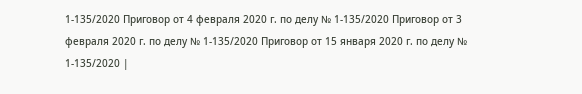1-135/2020 Приговор от 4 февраля 2020 г. по делу № 1-135/2020 Приговор от 3 февраля 2020 г. по делу № 1-135/2020 Приговор от 15 января 2020 г. по делу № 1-135/2020 |